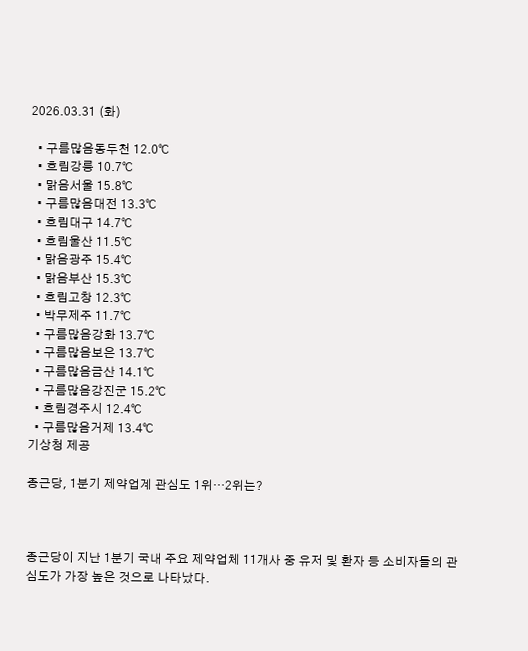2026.03.31 (화)

  • 구름많음동두천 12.0℃
  • 흐림강릉 10.7℃
  • 맑음서울 15.8℃
  • 구름많음대전 13.3℃
  • 흐림대구 14.7℃
  • 흐림울산 11.5℃
  • 맑음광주 15.4℃
  • 맑음부산 15.3℃
  • 흐림고창 12.3℃
  • 박무제주 11.7℃
  • 구름많음강화 13.7℃
  • 구름많음보은 13.7℃
  • 구름많음금산 14.1℃
  • 구름많음강진군 15.2℃
  • 흐림경주시 12.4℃
  • 구름많음거제 13.4℃
기상청 제공

종근당, 1분기 제약업계 관심도 1위…2위는?



종근당이 지난 1분기 국내 주요 제약업체 11개사 중 유저 및 환자 등 소비자들의 관심도가 가장 높은 것으로 나타났다.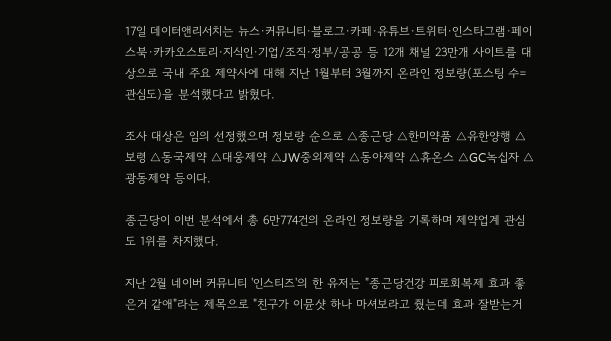17일 데이터앤리서치는 뉴스·커뮤니티·블로그·카페·유튜브·트위터·인스타그램·페이스북·카카오스토리·지식인·기업/조직·정부/공공 등 12개 채널 23만개 사이트를 대상으로 국내 주요 제약사에 대해 지난 1월부터 3월까지 온라인 정보량(포스팅 수=관심도)을 분석했다고 밝혔다.

조사 대상은 임의 선정했으며 정보량 순으로 △종근당 △한미약품 △유한양행 △보령 △동국제약 △대웅제약 △JW중외제약 △동아제약 △휴온스 △GC녹십자 △광동제약 등이다.

종근당이 이번 분석에서 총 6만774건의 온라인 정보량을 기록하며 제약업계 관심도 1위를 차지했다.

지난 2월 네이버 커뮤니티 '인스티즈'의 한 유저는 "종근당건강 피로회복제 효과 좋은거 같애"라는 제목으로 "친구가 이뮨샷 하나 마셔보라고 줬는데 효과 잘받는거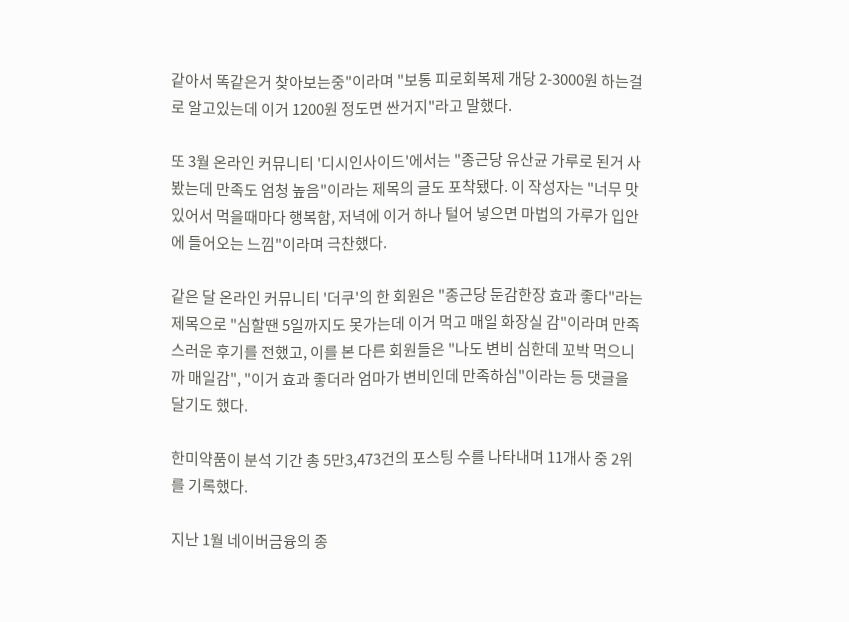같아서 똑같은거 찾아보는중"이라며 "보통 피로회복제 개당 2-3000원 하는걸로 알고있는데 이거 1200원 정도면 싼거지"라고 말했다.

또 3월 온라인 커뮤니티 '디시인사이드'에서는 "종근당 유산균 가루로 된거 사봤는데 만족도 엄청 높음"이라는 제목의 글도 포착됐다. 이 작성자는 "너무 맛있어서 먹을때마다 행복함, 저녁에 이거 하나 털어 넣으면 마법의 가루가 입안에 들어오는 느낌"이라며 극찬했다.

같은 달 온라인 커뮤니티 '더쿠'의 한 회원은 "종근당 둔감한장 효과 좋다"라는 제목으로 "심할땐 5일까지도 못가는데 이거 먹고 매일 화장실 감"이라며 만족스러운 후기를 전했고, 이를 본 다른 회원들은 "나도 변비 심한데 꼬박 먹으니까 매일감", "이거 효과 좋더라 엄마가 변비인데 만족하심"이라는 등 댓글을 달기도 했다.

한미약품이 분석 기간 총 5만3,473건의 포스팅 수를 나타내며 11개사 중 2위를 기록했다.

지난 1월 네이버금융의 종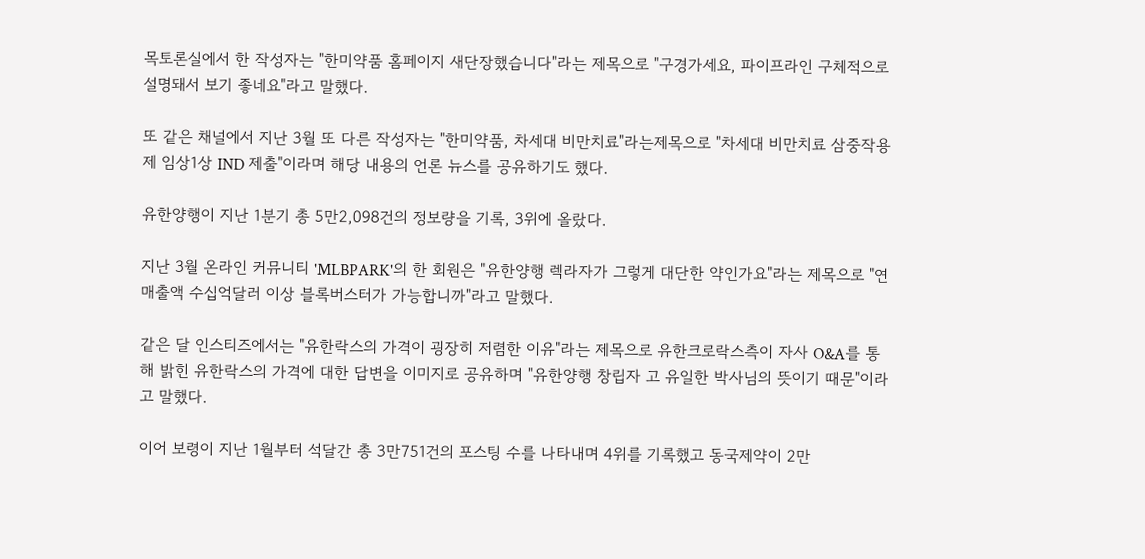목토론실에서 한 작성자는 "한미약품 홈페이지 새단장했습니다"라는 제목으로 "구경가세요, 파이프라인 구체적으로 설명돼서 보기 좋네요"라고 말했다.

또 같은 채널에서 지난 3월 또 다른 작성자는 "한미약품, 차세대 비만치료"라는제목으로 "차세대 비만치료 삼중작용제 임상1상 IND 제출"이라며 해당 내용의 언론 뉴스를 공유하기도 했다.

유한양행이 지난 1분기 총 5만2,098건의 정보량을 기록, 3위에 올랐다.

지난 3월 온라인 커뮤니티 'MLBPARK'의 한 회원은 "유한양행 렉라자가 그렇게 대단한 약인가요"라는 제목으로 "연매출액 수십억달러 이상 블록버스터가 가능합니까"라고 말했다.

같은 달 인스티즈에서는 "유한락스의 가격이 굉장히 저렴한 이유"라는 제목으로 유한크로락스측이 자사 O&A를 통해 밝힌 유한락스의 가격에 대한 답변을 이미지로 공유하며 "유한양행 창립자 고 유일한 박사님의 뜻이기 때문"이라고 말했다.

이어 보령이 지난 1월부터 석달간 총 3만751건의 포스팅 수를 나타내며 4위를 기록했고 동국제약이 2만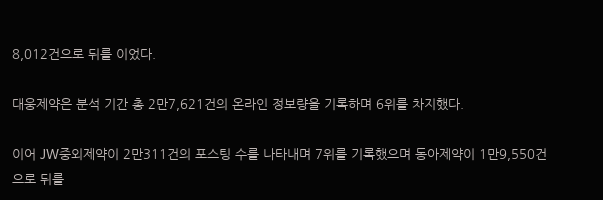8,012건으로 뒤를 이었다.

대웅제약은 분석 기간 총 2만7,621건의 온라인 정보량을 기록하며 6위를 차지했다.

이어 JW중외제약이 2만311건의 포스팅 수를 나타내며 7위를 기록했으며 동아제약이 1만9,550건으로 뒤를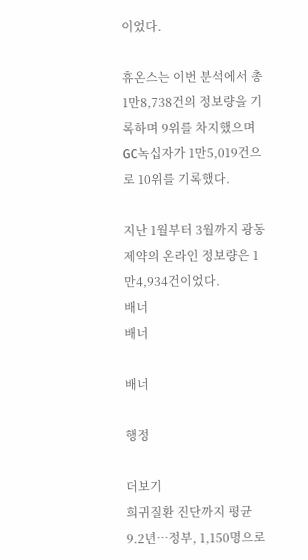이었다.

휴온스는 이번 분석에서 총 1만8,738건의 정보량을 기록하며 9위를 차지했으며 GC녹십자가 1만5,019건으로 10위를 기록했다.

지난 1월부터 3월까지 광동제약의 온라인 정보량은 1만4,934건이었다.
배너
배너

배너

행정

더보기
희귀질환 진단까지 평균 9.2년…정부, 1,150명으로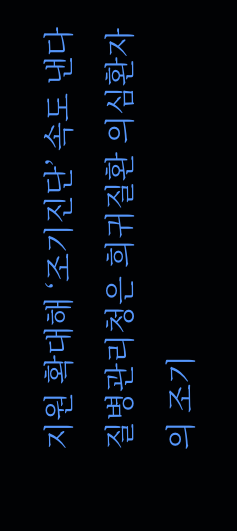지원 확대해 ‘조기진단’ 속도 낸다 질병관리청은 희귀질환 의심환자의 조기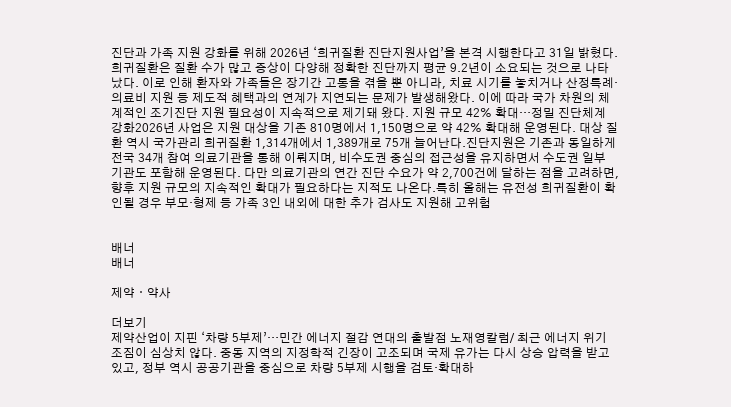진단과 가족 지원 강화를 위해 2026년 ‘희귀질환 진단지원사업’을 본격 시행한다고 31일 밝혔다. 희귀질환은 질환 수가 많고 증상이 다양해 정확한 진단까지 평균 9.2년이 소요되는 것으로 나타났다. 이로 인해 환자와 가족들은 장기간 고통을 겪을 뿐 아니라, 치료 시기를 놓치거나 산정특례·의료비 지원 등 제도적 혜택과의 연계가 지연되는 문제가 발생해왔다. 이에 따라 국가 차원의 체계적인 조기진단 지원 필요성이 지속적으로 제기돼 왔다. 지원 규모 42% 확대…정밀 진단체계 강화2026년 사업은 지원 대상을 기존 810명에서 1,150명으로 약 42% 확대해 운영된다. 대상 질환 역시 국가관리 희귀질환 1,314개에서 1,389개로 75개 늘어난다.진단지원은 기존과 동일하게 전국 34개 참여 의료기관을 통해 이뤄지며, 비수도권 중심의 접근성을 유지하면서 수도권 일부 기관도 포함해 운영된다. 다만 의료기관의 연간 진단 수요가 약 2,700건에 달하는 점을 고려하면, 향후 지원 규모의 지속적인 확대가 필요하다는 지적도 나온다.특히 올해는 유전성 희귀질환이 확인될 경우 부모·형제 등 가족 3인 내외에 대한 추가 검사도 지원해 고위험


배너
배너

제약ㆍ약사

더보기
제약산업이 지핀 ‘차량 5부제’…민간 에너지 절감 연대의 출발점 노재영칼럼/ 최근 에너지 위기 조짐이 심상치 않다. 중동 지역의 지정학적 긴장이 고조되며 국제 유가는 다시 상승 압력을 받고 있고, 정부 역시 공공기관을 중심으로 차량 5부제 시행을 검토·확대하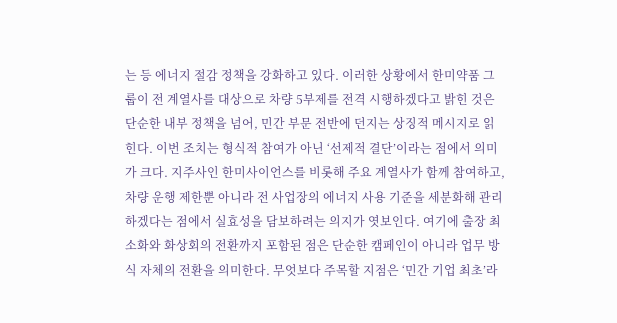는 등 에너지 절감 정책을 강화하고 있다. 이러한 상황에서 한미약품 그룹이 전 계열사를 대상으로 차량 5부제를 전격 시행하겠다고 밝힌 것은 단순한 내부 정책을 넘어, 민간 부문 전반에 던지는 상징적 메시지로 읽힌다. 이번 조치는 형식적 참여가 아닌 ‘선제적 결단’이라는 점에서 의미가 크다. 지주사인 한미사이언스를 비롯해 주요 계열사가 함께 참여하고, 차량 운행 제한뿐 아니라 전 사업장의 에너지 사용 기준을 세분화해 관리하겠다는 점에서 실효성을 담보하려는 의지가 엿보인다. 여기에 출장 최소화와 화상회의 전환까지 포함된 점은 단순한 캠페인이 아니라 업무 방식 자체의 전환을 의미한다. 무엇보다 주목할 지점은 ‘민간 기업 최초’라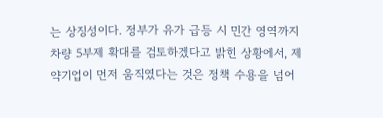는 상징성이다. 정부가 유가 급등 시 민간 영역까지 차량 5부제 확대를 검토하겠다고 밝힌 상황에서, 제약기업이 먼저 움직였다는 것은 정책 수용을 넘어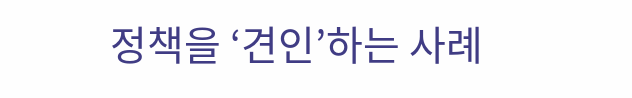정책을 ‘견인’하는 사례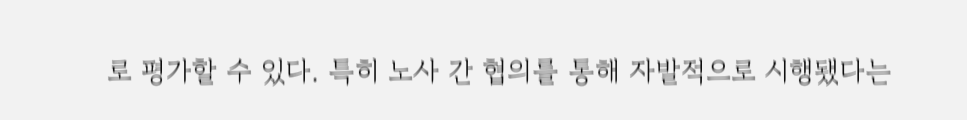로 평가할 수 있다. 특히 노사 간 협의를 통해 자발적으로 시행됐다는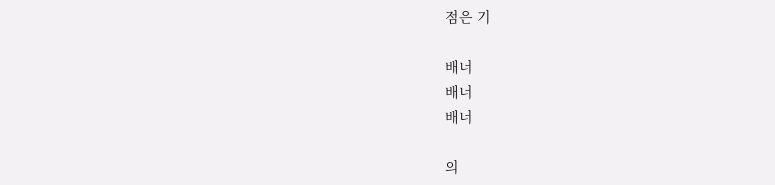점은 기

배너
배너
배너

의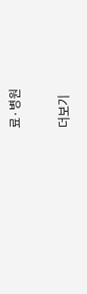료·병원

더보기